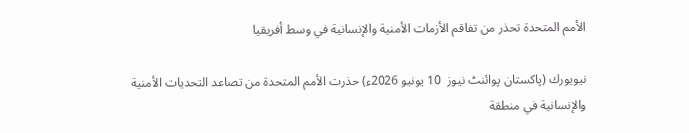الأمم المتحدة تحذر من تفاقم الأزمات الأمنية والإنسانية في وسط أفريقيا

نيويورك (پاکستان پوائنٹ نیوز  10 يونيو 2026ء) حذرت الأمم المتحدة من تصاعد التحديات الأمنية والإنسانية في منطقة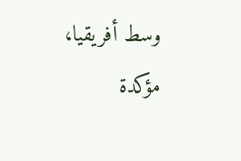وسط أفريقيا، مؤكدة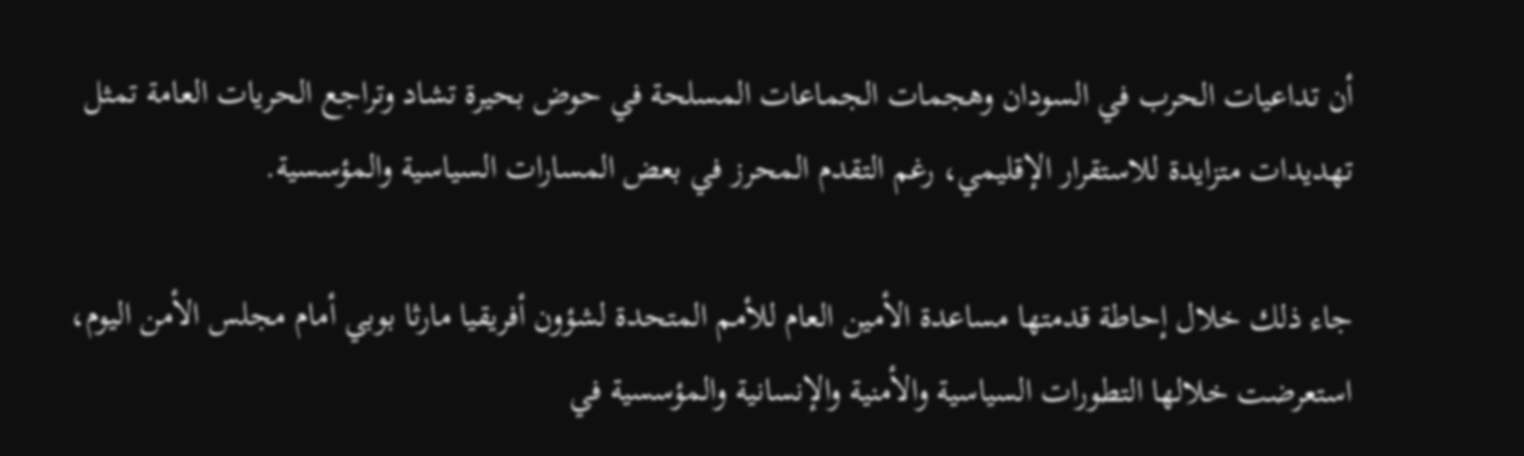أن تداعيات الحرب في السودان وهجمات الجماعات المسلحة في حوض بحيرة تشاد وتراجع الحريات العامة تمثل تهديدات متزايدة للاستقرار الإقليمي، رغم التقدم المحرز في بعض المسارات السياسية والمؤسسية.

جاء ذلك خلال إحاطة قدمتها مساعدة الأمين العام للأمم المتحدة لشؤون أفريقيا مارثا بوبي أمام مجلس الأمن اليوم، استعرضت خلالها التطورات السياسية والأمنية والإنسانية والمؤسسية في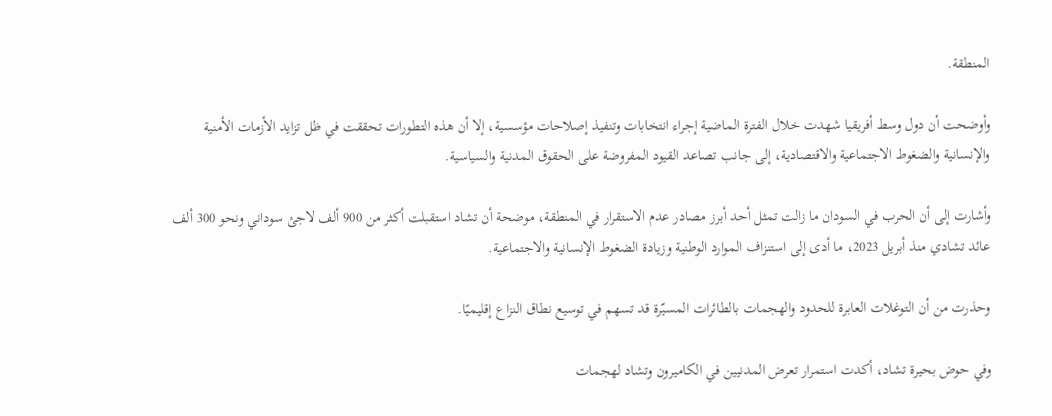المنطقة.

وأوضحت أن دول وسط أفريقيا شهدت خلال الفترة الماضية إجراء انتخابات وتنفيذ إصلاحات مؤسسية، إلا أن هذه التطورات تحققت في ظل تزايد الأزمات الأمنية والإنسانية والضغوط الاجتماعية والاقتصادية، إلى جانب تصاعد القيود المفروضة على الحقوق المدنية والسياسية.

وأشارت إلى أن الحرب في السودان ما زالت تمثل أحد أبرز مصادر عدم الاستقرار في المنطقة، موضحة أن تشاد استقبلت أكثر من 900 ألف لاجئ سوداني ونحو 300 ألف عائد تشادي منذ أبريل 2023، ما أدى إلى استنزاف الموارد الوطنية وزيادة الضغوط الإنسانية والاجتماعية.

وحذرت من أن التوغلات العابرة للحدود والهجمات بالطائرات المسيّرة قد تسهم في توسيع نطاق النزاع إقليميًا.

وفي حوض بحيرة تشاد، أكدت استمرار تعرض المدنيين في الكاميرون وتشاد لهجمات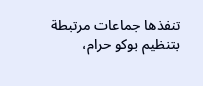تنفذها جماعات مرتبطة بتنظيم بوكو حرام،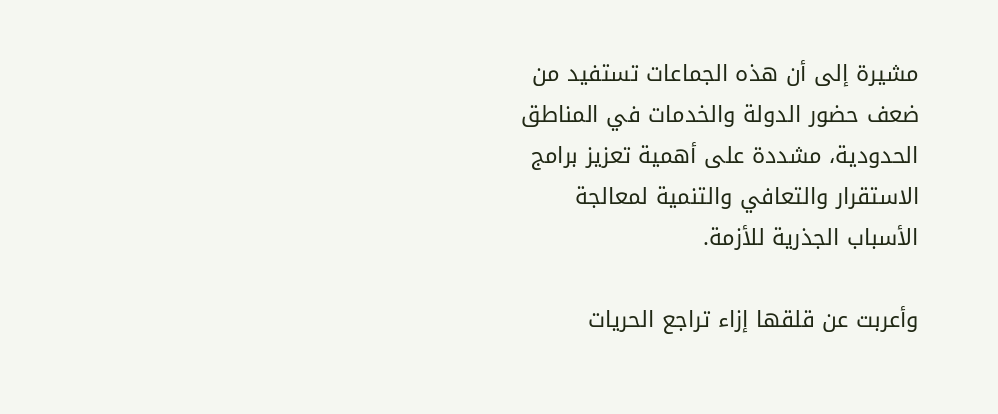مشيرة إلى أن هذه الجماعات تستفيد من ضعف حضور الدولة والخدمات في المناطق الحدودية، مشددة على أهمية تعزيز برامج الاستقرار والتعافي والتنمية لمعالجة الأسباب الجذرية للأزمة.

وأعربت عن قلقها إزاء تراجع الحريات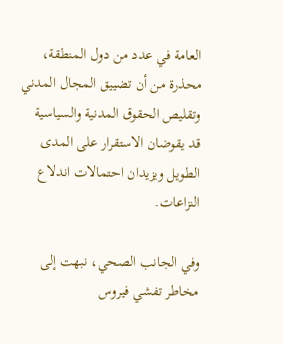العامة في عدد من دول المنطقة، محذرة من أن تضييق المجال المدني وتقليص الحقوق المدنية والسياسية قد يقوضان الاستقرار على المدى الطويل ويزيدان احتمالات اندلاع النزاعات.

وفي الجانب الصحي، نبهت إلى مخاطر تفشي فيروس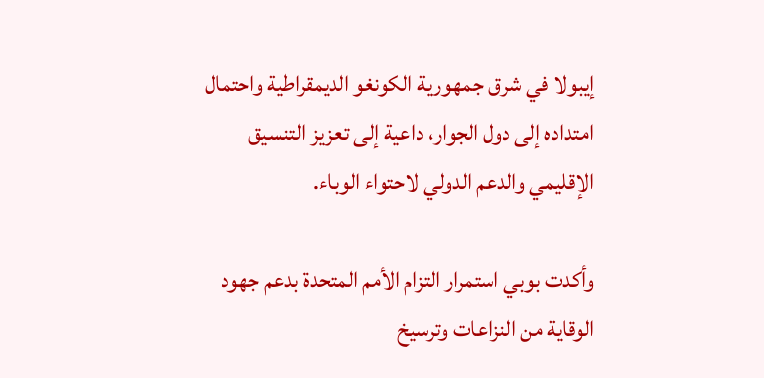إيبولا في شرق جمهورية الكونغو الديمقراطية واحتمال امتداده إلى دول الجوار، داعية إلى تعزيز التنسيق الإقليمي والدعم الدولي لاحتواء الوباء.

وأكدت بوبي استمرار التزام الأمم المتحدة بدعم جهود الوقاية من النزاعات وترسيخ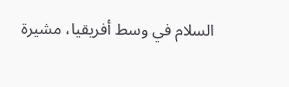السلام في وسط أفريقيا، مشيرة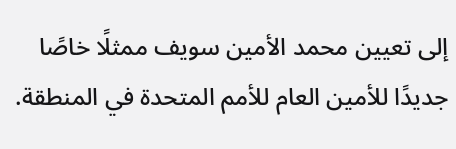إلى تعيين محمد الأمين سويف ممثلًا خاصًا جديدًا للأمين العام للأمم المتحدة في المنطقة.